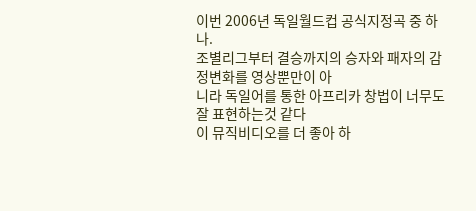이번 2006년 독일월드컵 공식지정곡 중 하나.
조별리그부터 결승까지의 승자와 패자의 감정변화를 영상뿐만이 아
니라 독일어를 통한 아프리카 창법이 너무도 잘 표현하는것 같다
이 뮤직비디오를 더 좋아 하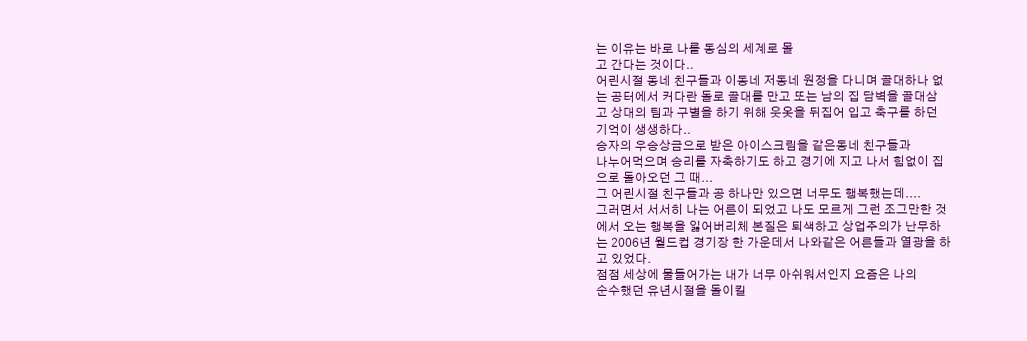는 이유는 바로 나를 동심의 세계로 몰
고 간다는 것이다..
어린시절 동네 친구들과 이동네 저동네 원정을 다니며 골대하나 없
는 공터에서 커다란 돌로 골대를 만고 또는 남의 집 담벽을 골대삼
고 상대의 팀과 구별을 하기 위해 웃옷을 뒤집어 입고 축구를 하던
기억이 생생하다..
승자의 우승상금으로 받은 아이스크림을 같은동네 친구들과
나누어먹으며 승리를 자축하기도 하고 경기에 지고 나서 힘없이 집
으로 돌아오던 그 때...
그 어린시절 친구들과 공 하나만 있으면 너무도 행복했는데....
그러면서 서서히 나는 어른이 되었고 나도 모르게 그런 조그만한 것
에서 오는 행복을 잃어버리체 본질은 퇴색하고 상업주의가 난무하
는 2006년 웥드컵 경기장 한 가운데서 나와같은 어른들과 열광을 하
고 있었다.
점점 세상에 물들어가는 내가 너무 아쉬워서인지 요즘은 나의
순수했던 유년시절을 돌이킬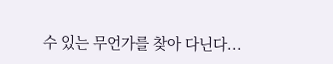수 있는 무언가를 찾아 다닌다...